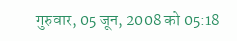गुरुवार, 05 जून, 2008 को 05:18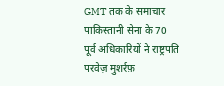GMT तक के समाचार
पाकिस्तानी सेना के 70 पूर्व अधिकारियों ने राष्ट्रपति परवेज़ मुशर्रफ़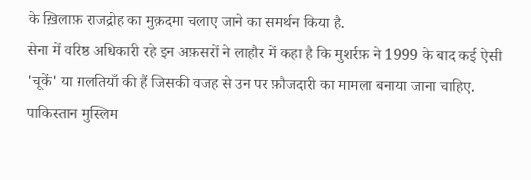के ख़िलाफ़ राजद्रोह का मुक़दमा चलाए जाने का समर्थन किया है.
सेना में वरिष्ठ अधिकारी रहे इन अफ़सरों ने लाहौर में कहा है कि मुशर्रफ़ ने 1999 के बाद कई ऐसी 'चूकें' या ग़लतियाँ की हैं जिसकी वजह से उन पर फ़ौजदारी का मामला बनाया जाना चाहिए.
पाकिस्तान मुस्लिम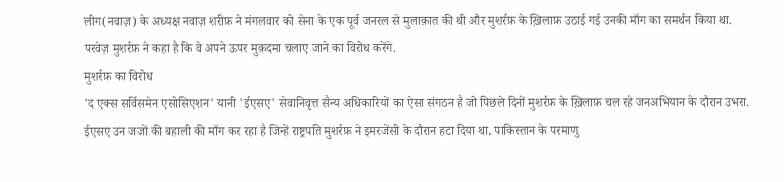लीग(नवाज़) के अध्यक्ष नवाज़ शरीफ़ ने मंगलवार को सेना के एक पूर्व जनरल से मुलाक़ात की थी और मुशर्रफ़ के ख़िलाफ़ उठाई गई उनकी माँग का समर्थन किया था.
परवेज़ मुशर्रफ़ ने कहा है कि वे अपने ऊपर मुक़दमा चलाए जाने का विरोध करेंगे.
मुशर्रफ़ का विरोध
'द एक्स सर्विसमेन एसोसिएशन' यानी 'ईएसए' सेवानिवृत्त सैन्य अधिकारियों का ऐसा संगठन है जो पिछले दिनों मुशर्रफ़ के ख़िलाफ़ चल रहे जनअभियान के दौरान उभरा.
ईएसए उन जजों की बहाली की माँग कर रहा है जिन्हें राष्ट्रपति मुशर्रफ़ ने इमरजेंसी के दौरान हटा दिया था, पाकिस्तान के परमाणु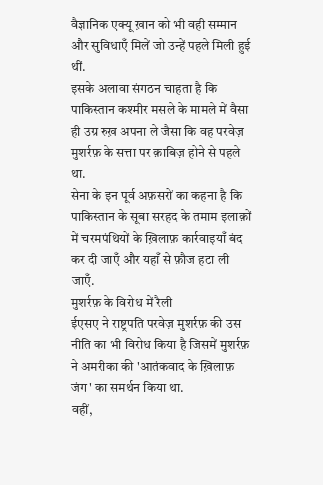वैज्ञानिक एक्यू ख़ान को भी वही सम्मान और सुविधाएँ मिलें जो उन्हें पहले मिली हुई थीं.
इसके अलावा संगठन चाहता है कि पाकिस्तान कश्मीर मसले के मामले में वैसा ही उग्र रुख़ अपना ले जैसा कि वह परवेज़ मुशर्रफ़ के सत्ता पर क़ाबिज़ होने से पहले था.
सेना के इन पूर्व अफ़सरों का कहना है कि पाकिस्तान के सूबा सरहद के तमाम इलाक़ों में चरमपंथियों के ख़िलाफ़ कार्रवाइयाँ बंद कर दी जाएँ और यहाँ से फ़ौज हटा ली जाएँ.
मुशर्रफ़ के विरोध में रैली
ईएसए ने राष्ट्रपति परवेज़ मुशर्रफ़ की उस नीति का भी विरोध किया है जिसमें मुशर्रफ़ ने अमरीका की 'आतंकवाद के ख़िलाफ़ जंग' का समर्थन किया था.
वहीं,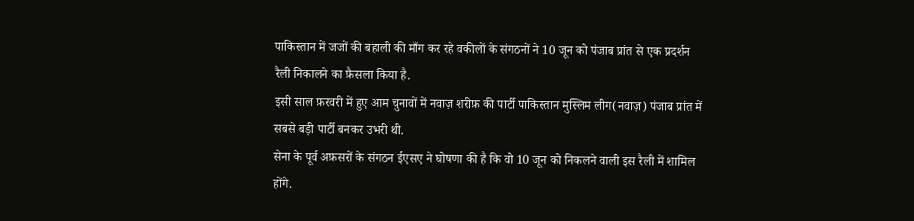पाकिस्तान में जजों की बहाली की माँग कर रहे वकीलों के संगठनों ने 10 जून को पंजाब प्रांत से एक प्रदर्शन रैली निकालने का फ़ैसला किया है.
इसी साल फ़रवरी में हुए आम चुनावों में नवाज़ शरीफ़ की पार्टी पाकिस्तान मुस्लिम लीग(नवाज़) पंजाब प्रांत में सबसे बड़ी पार्टी बनकर उभरी थी.
सेना के पूर्व अफ़सरों के संगठन ईएसए ने घोषणा की है कि वो 10 जून को निकलने वाली इस रैली में शामिल होंगे.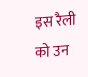इस रैली को उन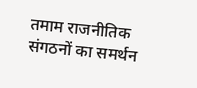तमाम राजनीतिक संगठनों का समर्थन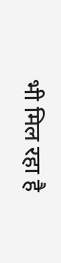भी मिल रहा है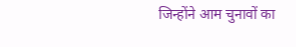जिन्होंने आम चुनावों का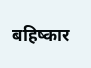बहिष्कार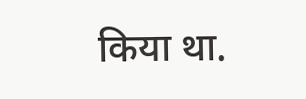किया था.